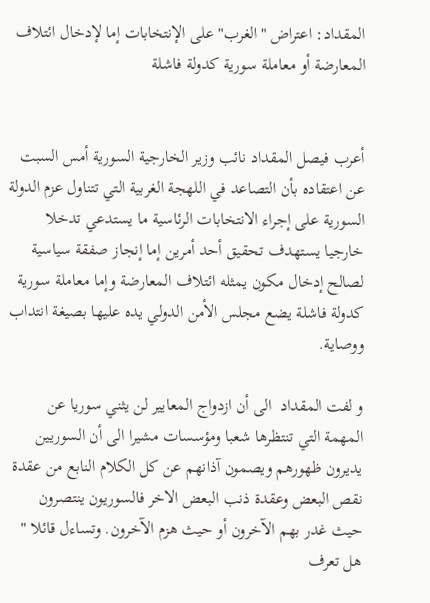المقداد: اعتراض "الغرب" على الإنتخابات إما لإدخال ائتلاف المعارضة أو معاملة سورية كدولة فاشلة


أعرب فيصل المقداد نائب وزير الخارجية السورية أمس السبت عن اعتقاده بأن التصاعد في اللهجة الغربية التي تتناول عزم الدولة السورية على إجراء الانتخابات الرئاسية ما يستدعي تدخلا خارجيا يستهدف تحقيق أحد أمرين إما إنجاز صفقة سياسية لصالح إدخال مكون يمثله ائتلاف المعارضة وإما معاملة سورية كدولة فاشلة يضع مجلس الأمن الدولي يده عليها بصيغة انتداب ووصاية.

و لفت المقداد  الى أن ازدواج المعايير لن يثني سوريا عن المهمة التي تنتظرها شعبا ومؤسسات مشيرا الى أن السوريين يديرون ظهورهم ويصمون آذانهم عن كل الكلام النابع من عقدة نقص البعض وعقدة ذنب البعض الاخر فالسوريون ينتصرون حيث غدر بهم الآخرون أو حيث هزم الآخرون. وتساءل قائلا " هل تعرف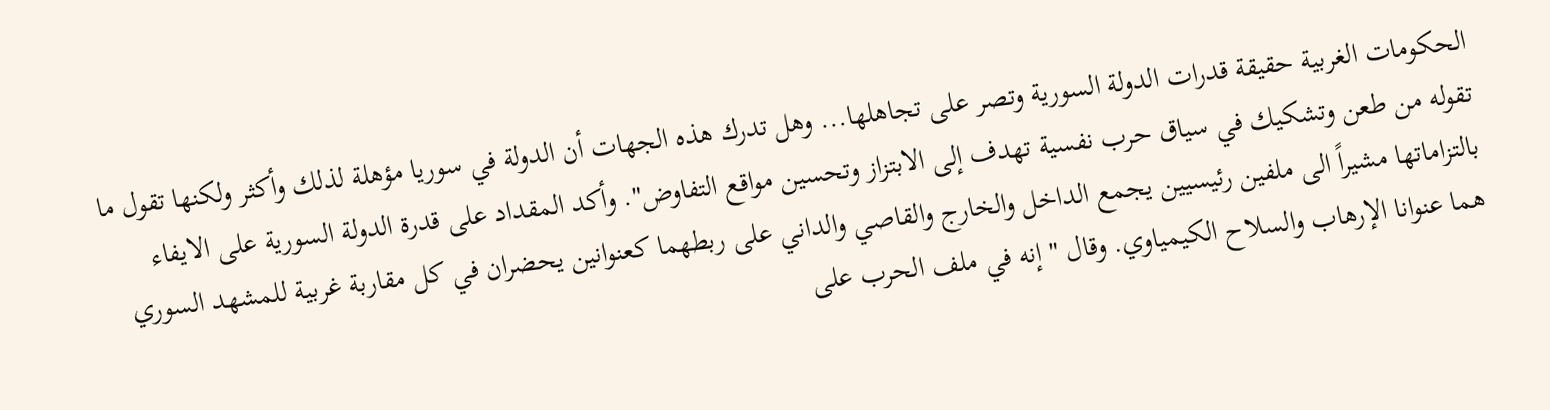الحكومات الغربية حقيقة قدرات الدولة السورية وتصر على تجاهلها... وهل تدرك هذه الجهات أن الدولة في سوريا مؤهلة لذلك وأكثر ولكنها تقول ما تقوله من طعن وتشكيك في سياق حرب نفسية تهدف إلى الابتزاز وتحسين مواقع التفاوض". وأكد المقداد على قدرة الدولة السورية على الايفاء بالتزاماتها مشيراً الى ملفين رئيسيين يجمع الداخل والخارج والقاصي والداني على ربطهما كعنوانين يحضران في كل مقاربة غربية للمشهد السوري هما عنوانا الإرهاب والسلاح الكيمياوي. وقال " إنه في ملف الحرب على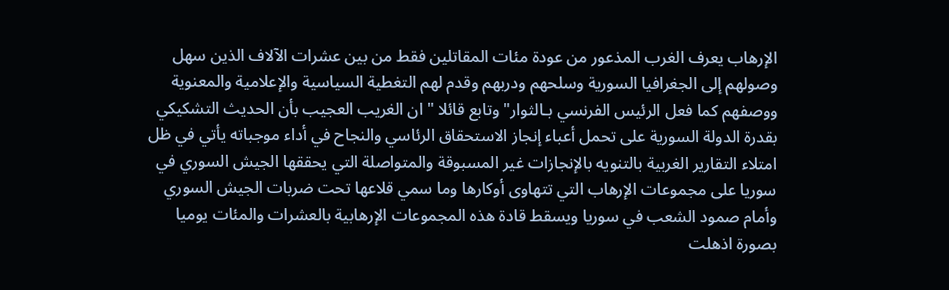الإرهاب يعرف الغرب المذعور من عودة مئات المقاتلين فقط من بين عشرات الآلاف الذين سهل وصولهم إلى الجغرافيا السورية وسلحهم ودربهم وقدم لهم التغطية السياسية والإعلامية والمعنوية ووصفهم كما فعل الرئيس الفرنسي بـالثوار" وتابع قائلا " ان الغريب العجيب بأن الحديث التشكيكي بقدرة الدولة السورية على تحمل أعباء إنجاز الاستحقاق الرئاسي والنجاح في أداء موجباته يأتي في ظل امتلاء التقارير الغربية بالتنويه بالإنجازات غير المسبوقة والمتواصلة التي يحققها الجيش السوري في سوريا على مجموعات الإرهاب التي تتهاوى أوكارها وما سمي قلاعها تحت ضربات الجيش السوري وأمام صمود الشعب في سوريا ويسقط قادة هذه المجموعات الإرهابية بالعشرات والمئات يوميا بصورة اذهلت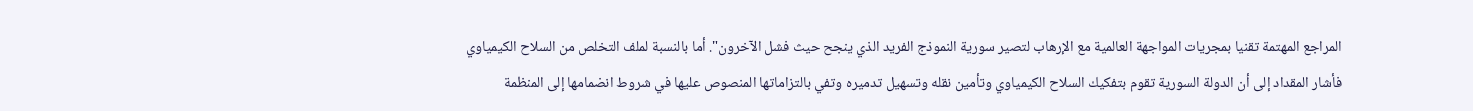المراجع المهتمة تقنيا بمجريات المواجهة العالمية مع الإرهاب لتصير سورية النموذج الفريد الذي ينجح حيث فشل الآخرون". أما بالنسبة لملف التخلص من السلاح الكيمياوي فأشار المقداد إلى أن الدولة السورية تقوم بتفكيك السلاح الكيمياوي وتأمين نقله وتسهيل تدميره وتفي بالتزاماتها المنصوص عليها في شروط انضمامها إلى المنظمة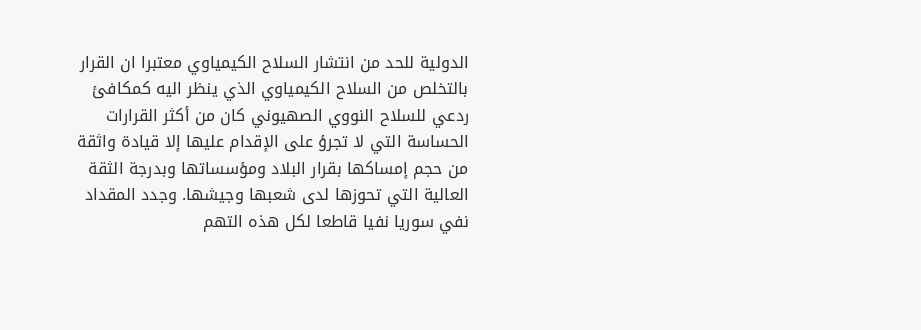الدولية للحد من انتشار السلاح الكيمياوي معتبرا ان القرار بالتخلص من السلاح الكيمياوي الذي ينظر اليه كمكافئ ردعي للسلاح النووي الصهيوني كان من أكثر القرارات الحساسة التي لا تجرؤ على الإقدام عليها إلا قيادة واثقة من حجم إمساكها بقرار البلاد ومؤسساتها وبدرجة الثقة العالية التي تحوزها لدى شعبها وجيشها. وجدد المقداد نفي سوريا نفيا قاطعا لكل هذه التهم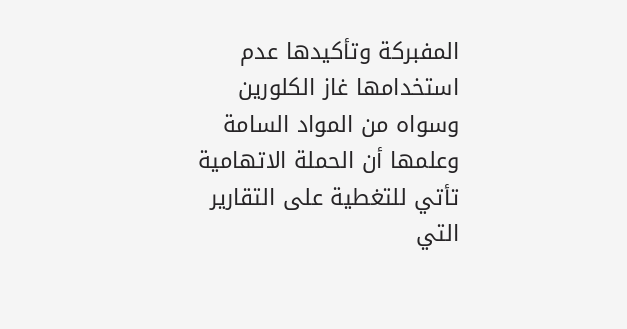المفبركة وتأكيدها عدم استخدامها غاز الكلورين وسواه من المواد السامة وعلمها أن الحملة الاتهامية تأتي للتغطية على التقارير التي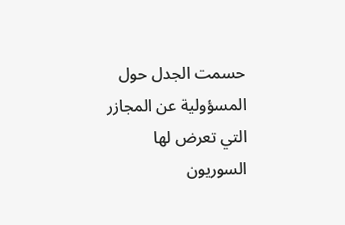حسمت الجدل حول المسؤولية عن المجازر التي تعرض لها السوريون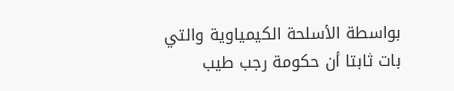بواسطة الأسلحة الكيمياوية والتي بات ثابتا أن حكومة رجب طيب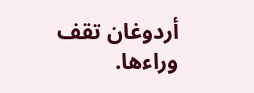أردوغان تقف وراءها.